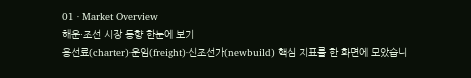01 · Market Overview
해운·조선 시장 동향 한눈에 보기
용선료(charter)·운임(freight)·신조선가(newbuild) 핵심 지표를 한 화면에 모았습니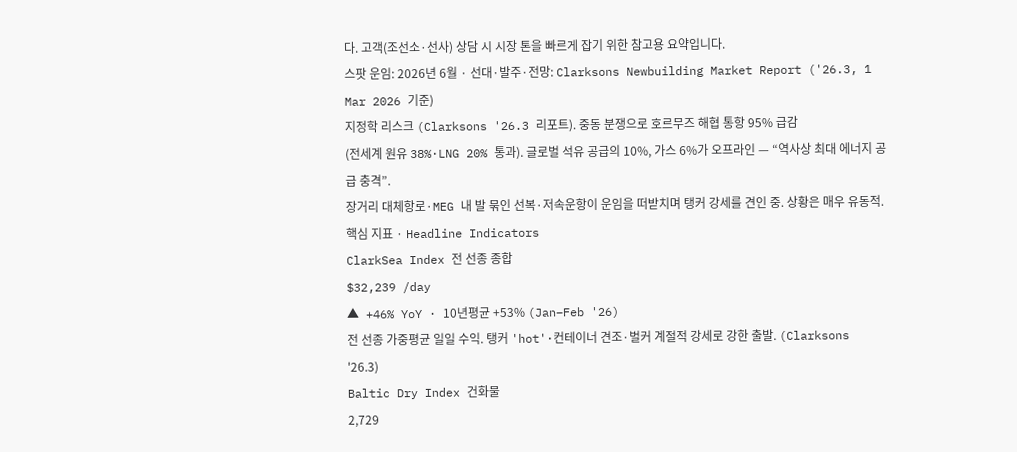다. 고객(조선소·선사) 상담 시 시장 톤을 빠르게 잡기 위한 참고용 요약입니다.
스팟 운임: 2026년 6월 · 선대·발주·전망: Clarksons Newbuilding Market Report ('26.3, 1 Mar 2026 기준)
지정학 리스크 (Clarksons '26.3 리포트). 중동 분쟁으로 호르무즈 해협 통항 95% 급감
(전세계 원유 38%·LNG 20% 통과). 글로벌 석유 공급의 10%, 가스 6%가 오프라인 — “역사상 최대 에너지 공급 충격”.
장거리 대체항로·MEG 내 발 묶인 선복·저속운항이 운임을 떠받치며 탱커 강세를 견인 중. 상황은 매우 유동적.
핵심 지표 · Headline Indicators
ClarkSea Index 전 선종 종합
$32,239 /day
▲ +46% YoY · 10년평균 +53% (Jan–Feb '26)
전 선종 가중평균 일일 수익. 탱커 'hot'·컨테이너 견조·벌커 계절적 강세로 강한 출발. (Clarksons '26.3)
Baltic Dry Index 건화물
2,729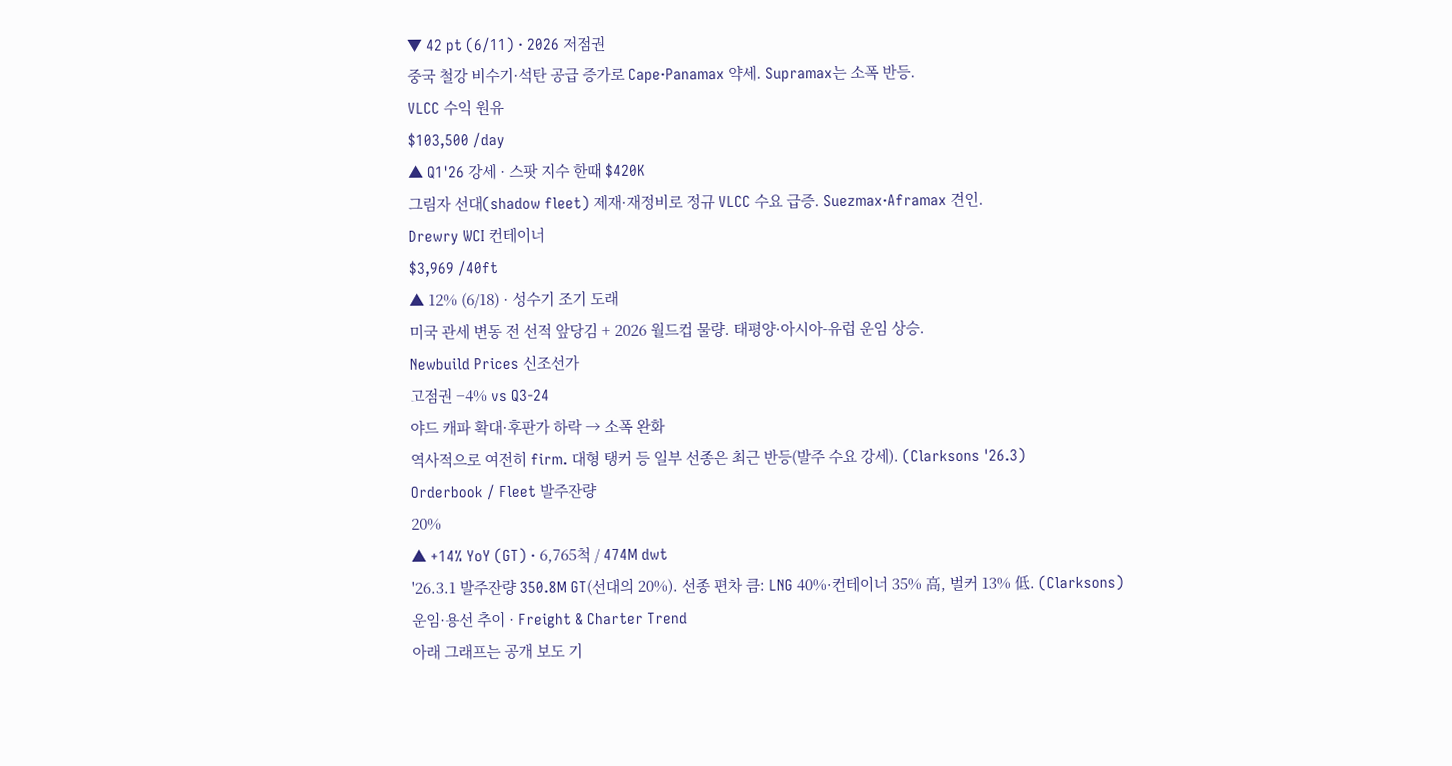▼ 42 pt (6/11) · 2026 저점권
중국 철강 비수기·석탄 공급 증가로 Cape·Panamax 약세. Supramax는 소폭 반등.
VLCC 수익 원유
$103,500 /day
▲ Q1'26 강세 · 스팟 지수 한때 $420K
그림자 선대(shadow fleet) 제재·재정비로 정규 VLCC 수요 급증. Suezmax·Aframax 견인.
Drewry WCI 컨테이너
$3,969 /40ft
▲ 12% (6/18) · 성수기 조기 도래
미국 관세 변동 전 선적 앞당김 + 2026 월드컵 물량. 태평양·아시아-유럽 운임 상승.
Newbuild Prices 신조선가
고점권 −4% vs Q3-24
야드 캐파 확대·후판가 하락 → 소폭 완화
역사적으로 여전히 firm. 대형 탱커 등 일부 선종은 최근 반등(발주 수요 강세). (Clarksons '26.3)
Orderbook / Fleet 발주잔량
20%
▲ +14% YoY (GT) · 6,765척 / 474M dwt
'26.3.1 발주잔량 350.8M GT(선대의 20%). 선종 편차 큼: LNG 40%·컨테이너 35% 高, 벌커 13% 低. (Clarksons)
운임·용선 추이 · Freight & Charter Trend
아래 그래프는 공개 보도 기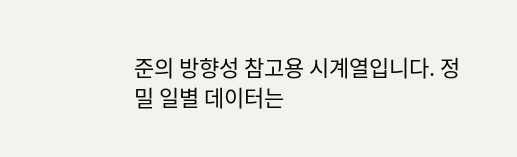준의 방향성 참고용 시계열입니다. 정밀 일별 데이터는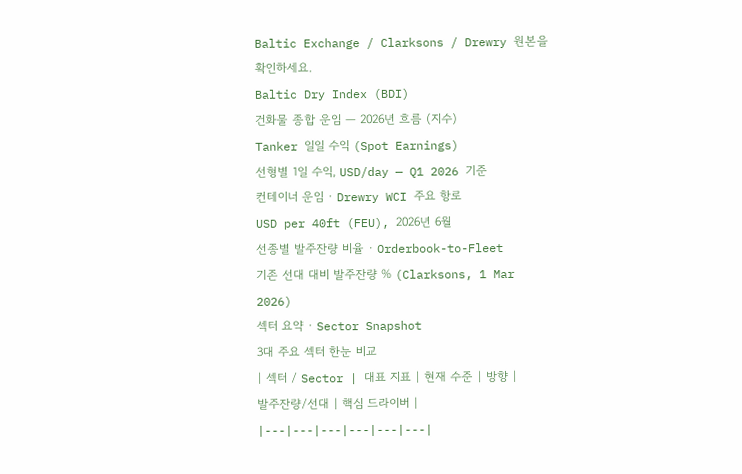Baltic Exchange / Clarksons / Drewry 원본을 확인하세요.
Baltic Dry Index (BDI)
건화물 종합 운임 — 2026년 흐름 (지수)
Tanker 일일 수익 (Spot Earnings)
선형별 1일 수익, USD/day — Q1 2026 기준
컨테이너 운임 · Drewry WCI 주요 항로
USD per 40ft (FEU), 2026년 6월
선종별 발주잔량 비율 · Orderbook-to-Fleet
기존 선대 대비 발주잔량 % (Clarksons, 1 Mar 2026)
섹터 요약 · Sector Snapshot
3대 주요 섹터 한눈 비교
| 섹터 / Sector | 대표 지표 | 현재 수준 | 방향 | 발주잔량/선대 | 핵심 드라이버 |
|---|---|---|---|---|---|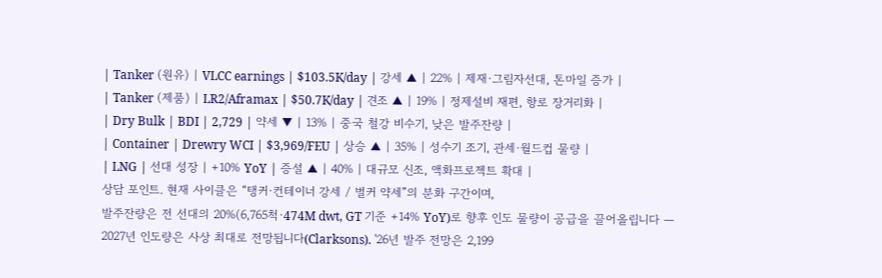| Tanker (원유) | VLCC earnings | $103.5K/day | 강세 ▲ | 22% | 제재·그림자선대, 톤마일 증가 |
| Tanker (제품) | LR2/Aframax | $50.7K/day | 견조 ▲ | 19% | 정제설비 재편, 항로 장거리화 |
| Dry Bulk | BDI | 2,729 | 약세 ▼ | 13% | 중국 철강 비수기, 낮은 발주잔량 |
| Container | Drewry WCI | $3,969/FEU | 상승 ▲ | 35% | 성수기 조기, 관세·월드컵 물량 |
| LNG | 선대 성장 | +10% YoY | 증설 ▲ | 40% | 대규모 신조, 액화프로젝트 확대 |
상담 포인트. 현재 사이클은 “탱커·컨테이너 강세 / 벌커 약세”의 분화 구간이며,
발주잔량은 전 선대의 20%(6,765척·474M dwt, GT 기준 +14% YoY)로 향후 인도 물량이 공급을 끌어올립니다 —
2027년 인도량은 사상 최대로 전망됩니다(Clarksons). '26년 발주 전망은 2,199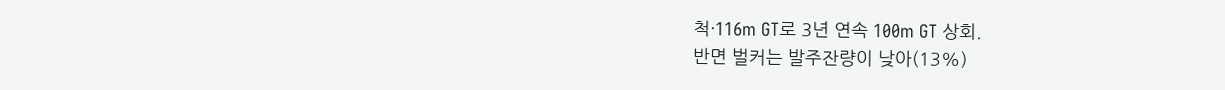척·116m GT로 3년 연속 100m GT 상회.
반면 벌커는 발주잔량이 낮아(13%)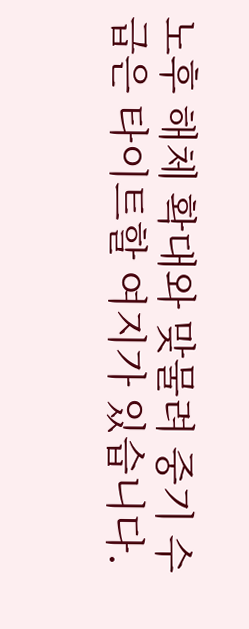노후 해체 확대와 맞물려 중기 수급은 타이트할 여지가 있습니다.